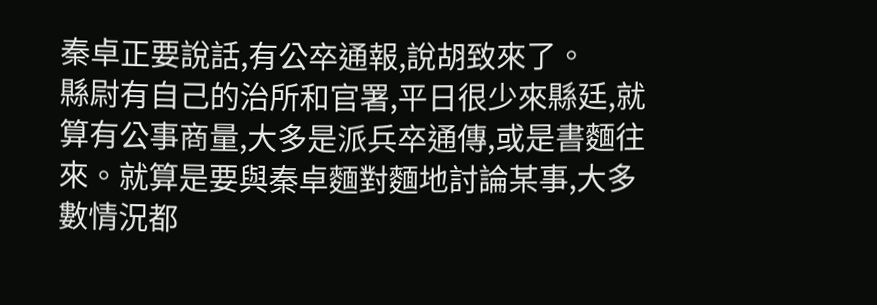秦卓正要說話,有公卒通報,說胡致來了。
縣尉有自己的治所和官署,平日很少來縣廷,就算有公事商量,大多是派兵卒通傳,或是書麵往來。就算是要與秦卓麵對麵地討論某事,大多數情況都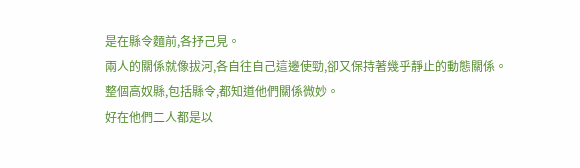是在縣令麵前,各抒己見。
兩人的關係就像拔河,各自往自己這邊使勁,卻又保持著幾乎靜止的動態關係。
整個高奴縣,包括縣令,都知道他們關係微妙。
好在他們二人都是以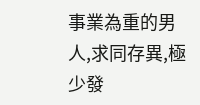事業為重的男人,求同存異,極少發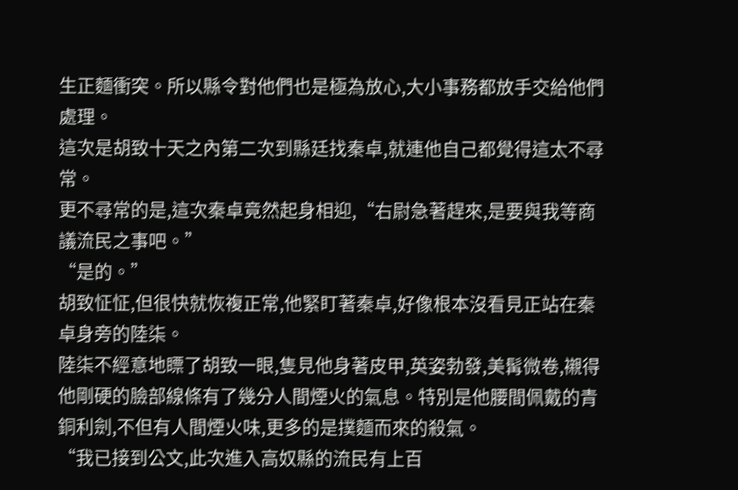生正麵衝突。所以縣令對他們也是極為放心,大小事務都放手交給他們處理。
這次是胡致十天之內第二次到縣廷找秦卓,就連他自己都覺得這太不尋常。
更不尋常的是,這次秦卓竟然起身相迎,“右尉急著趕來,是要與我等商議流民之事吧。”
“是的。”
胡致怔怔,但很快就恢複正常,他緊盯著秦卓,好像根本沒看見正站在秦卓身旁的陸柒。
陸柒不經意地瞟了胡致一眼,隻見他身著皮甲,英姿勃發,美髯微卷,襯得他剛硬的臉部線條有了幾分人間煙火的氣息。特別是他腰間佩戴的青銅利劍,不但有人間煙火味,更多的是撲麵而來的殺氣。
“我已接到公文,此次進入高奴縣的流民有上百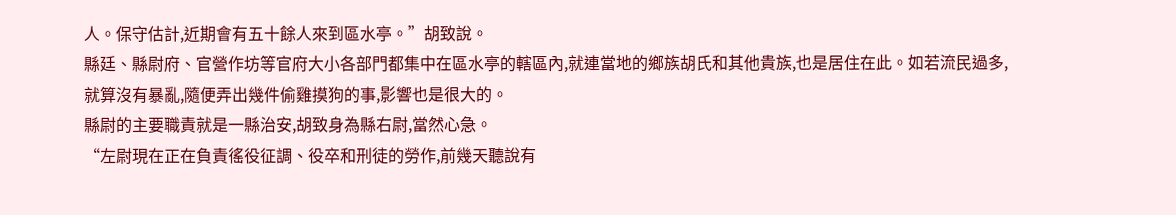人。保守估計,近期會有五十餘人來到區水亭。”胡致說。
縣廷、縣尉府、官營作坊等官府大小各部門都集中在區水亭的轄區內,就連當地的鄉族胡氏和其他貴族,也是居住在此。如若流民過多,就算沒有暴亂,隨便弄出幾件偷雞摸狗的事,影響也是很大的。
縣尉的主要職責就是一縣治安,胡致身為縣右尉,當然心急。
“左尉現在正在負責徭役征調、役卒和刑徒的勞作,前幾天聽說有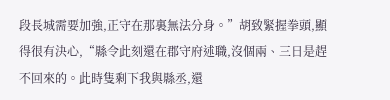段長城需要加強,正守在那裏無法分身。”胡致緊握拳頭,顯得很有決心,“縣令此刻還在郡守府述職,沒個兩、三日是趕不回來的。此時隻剩下我與縣丞,還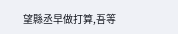望縣丞早做打算,吾等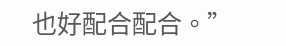也好配合配合。”